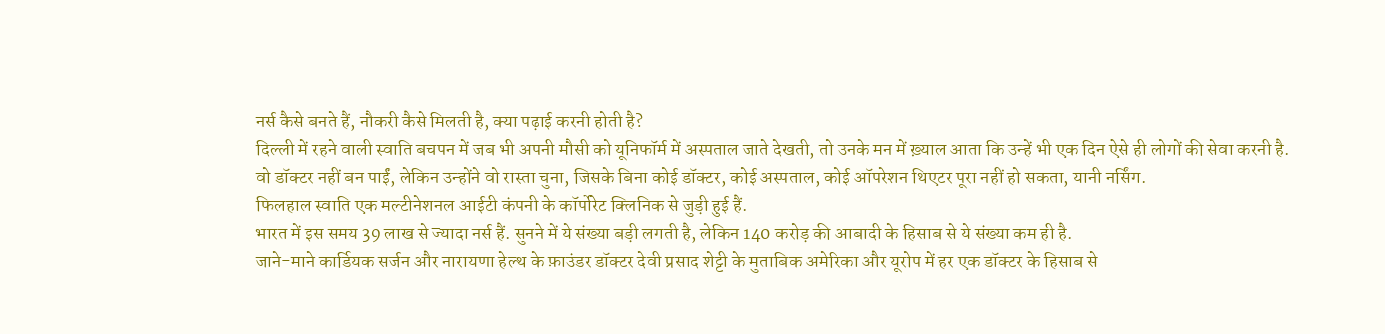नर्स कैसे बनते हैं, नौकरी कैसे मिलती है, क्या पढ़ाई करनी होती है?
दिल्ली में रहने वाली स्वाति बचपन में जब भी अपनी मौसी को यूनिफॉर्म में अस्पताल जाते देखती, तो उनके मन में ख़्याल आता कि उन्हें भी एक दिन ऐसे ही लोगों की सेवा करनी है.
वो डॉक्टर नहीं बन पाईं, लेकिन उन्होंने वो रास्ता चुना, जिसके बिना कोई डॉक्टर, कोई अस्पताल, कोई ऑपरेशन थिएटर पूरा नहीं हो सकता, यानी नर्सिंग.
फिलहाल स्वाति एक मल्टीनेशनल आईटी कंपनी के कॉर्पोरेट क्लिनिक से जुड़ी हुई हैं.
भारत में इस समय 39 लाख से ज्यादा नर्स हैं. सुनने में ये संख्या बड़ी लगती है, लेकिन 140 करोड़ की आबादी के हिसाब से ये संख्या कम ही है.
जाने-माने कार्डियक सर्जन और नारायणा हेल्थ के फ़ाउंडर डॉक्टर देवी प्रसाद शेट्टी के मुताबिक अमेरिका और यूरोप में हर एक डॉक्टर के हिसाब से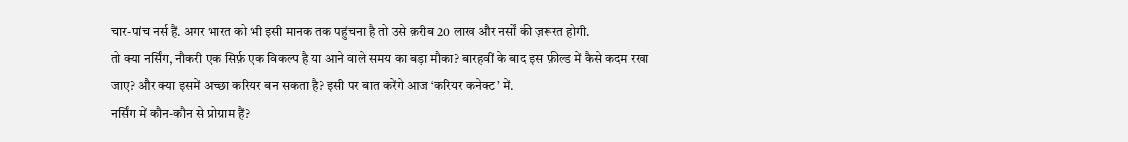चार-पांच नर्स हैं. अगर भारत को भी इसी मानक तक पहुंचना है तो उसे क़रीब 20 लाख और नर्सों की ज़रूरत होगी.
तो क्या नर्सिंग, नौकरी एक सिर्फ़ एक विकल्प है या आने वाले समय का बड़ा मौका? बारहवीं के बाद इस फ़ील्ड में कैसे कदम रखा जाए? और क्या इसमें अच्छा करियर बन सकता है? इसी पर बात करेंगे आज ‘करियर कनेक्ट’ में.
नर्सिंग में कौन-कौन से प्रोग्राम हैं?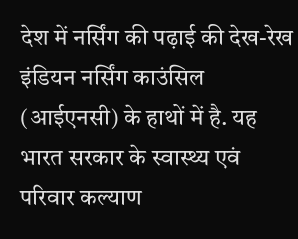देश में नर्सिंग की पढ़ाई की देख-रेख इंडियन नर्सिंग काउंसिल (आईएनसी) के हाथों में है. यह भारत सरकार के स्वास्थ्य एवं परिवार कल्याण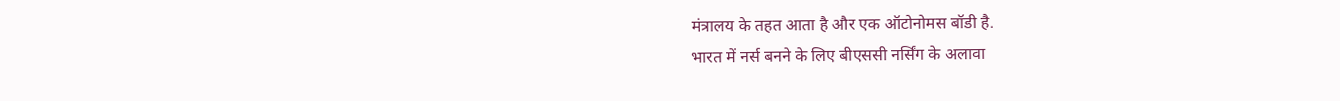मंत्रालय के तहत आता है और एक ऑटोनोमस बॉडी है.
भारत में नर्स बनने के लिए बीएससी नर्सिंग के अलावा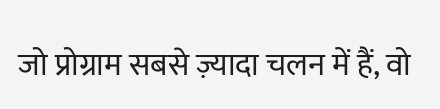जो प्रोग्राम सबसे ज़्यादा चलन में हैं, वो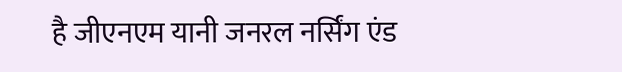है जीएनएम यानी जनरल नर्सिंग एंड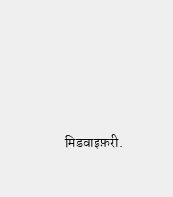मिडवाइफ़री.